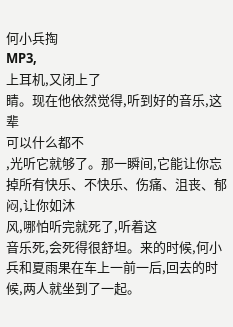何小兵掏
MP3,
上耳机,又闭上了
睛。现在他依然觉得,听到好的音乐,这辈
可以什么都不
,光听它就够了。那一瞬间,它能让你忘掉所有快乐、不快乐、伤痛、沮丧、郁闷,让你如沐
风,哪怕听完就死了,听着这
音乐死,会死得很舒坦。来的时候,何小兵和夏雨果在车上一前一后,回去的时候,两人就坐到了一起。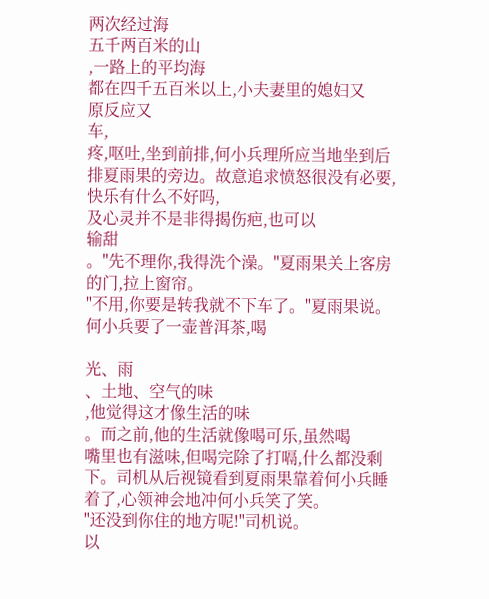两次经过海
五千两百米的山
,一路上的平均海
都在四千五百米以上,小夫妻里的媳妇又
原反应又
车,
疼,呕吐,坐到前排,何小兵理所应当地坐到后排夏雨果的旁边。故意追求愤怒很没有必要,快乐有什么不好吗,
及心灵并不是非得揭伤疤,也可以
输甜
。"先不理你,我得洗个澡。"夏雨果关上客房的门,拉上窗帘。
"不用,你要是转我就不下车了。"夏雨果说。
何小兵要了一壶普洱茶,喝

光、雨
、土地、空气的味
,他觉得这才像生活的味
。而之前,他的生活就像喝可乐,虽然喝
嘴里也有滋味,但喝完除了打嗝,什么都没剩下。司机从后视镜看到夏雨果靠着何小兵睡着了,心领神会地冲何小兵笑了笑。
"还没到你住的地方呢!"司机说。
以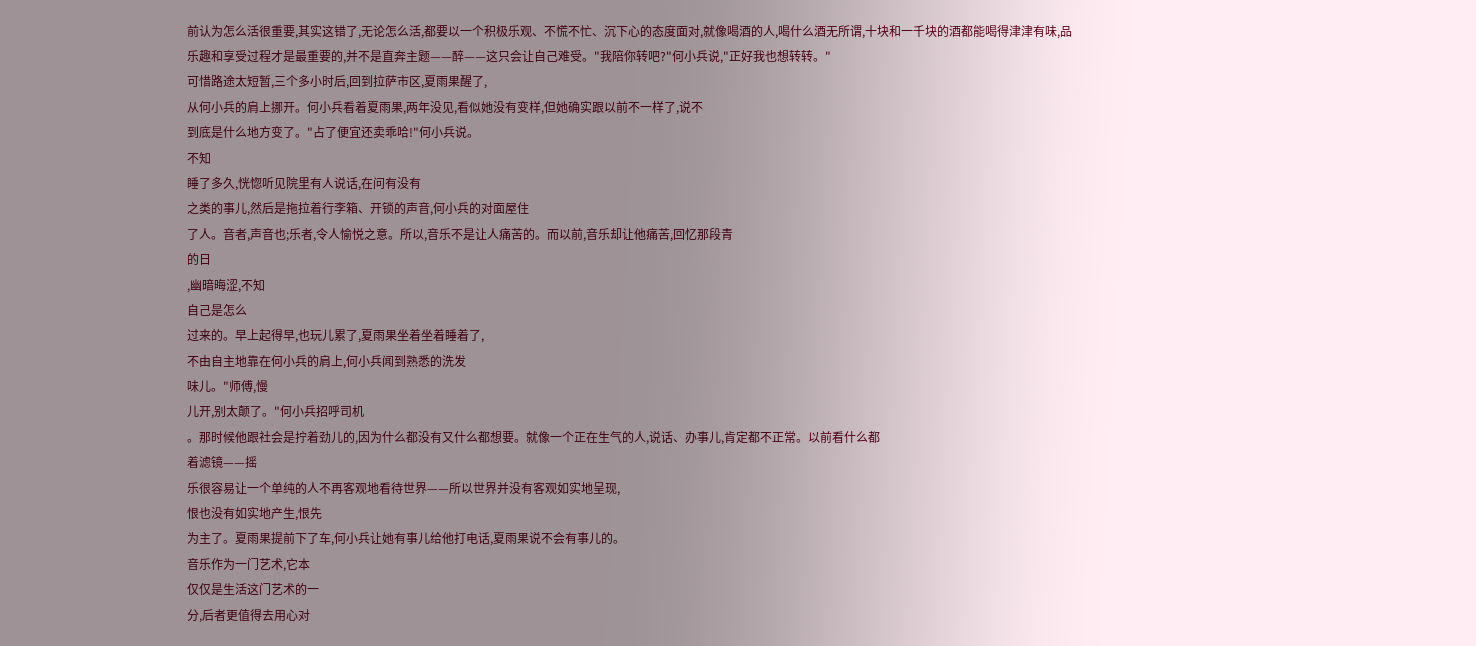前认为怎么活很重要,其实这错了,无论怎么活,都要以一个积极乐观、不慌不忙、沉下心的态度面对,就像喝酒的人,喝什么酒无所谓,十块和一千块的酒都能喝得津津有味,品
乐趣和享受过程才是最重要的,并不是直奔主题——醉——这只会让自己难受。"我陪你转吧?"何小兵说,"正好我也想转转。"
可惜路途太短暂,三个多小时后,回到拉萨市区,夏雨果醒了,
从何小兵的肩上挪开。何小兵看着夏雨果,两年没见,看似她没有变样,但她确实跟以前不一样了,说不
到底是什么地方变了。"占了便宜还卖乖哈!"何小兵说。
不知
睡了多久,恍惚听见院里有人说话,在问有没有
之类的事儿,然后是拖拉着行李箱、开锁的声音,何小兵的对面屋住
了人。音者,声音也;乐者,令人愉悦之意。所以,音乐不是让人痛苦的。而以前,音乐却让他痛苦,回忆那段青
的日
,幽暗晦涩,不知
自己是怎么
过来的。早上起得早,也玩儿累了,夏雨果坐着坐着睡着了,
不由自主地靠在何小兵的肩上,何小兵闻到熟悉的洗发
味儿。"师傅,慢
儿开,别太颠了。"何小兵招呼司机
。那时候他跟社会是拧着劲儿的,因为什么都没有又什么都想要。就像一个正在生气的人,说话、办事儿,肯定都不正常。以前看什么都
着滤镜——摇
乐很容易让一个单纯的人不再客观地看待世界——所以世界并没有客观如实地呈现,
恨也没有如实地产生,恨先
为主了。夏雨果提前下了车,何小兵让她有事儿给他打电话,夏雨果说不会有事儿的。
音乐作为一门艺术,它本
仅仅是生活这门艺术的一
分,后者更值得去用心对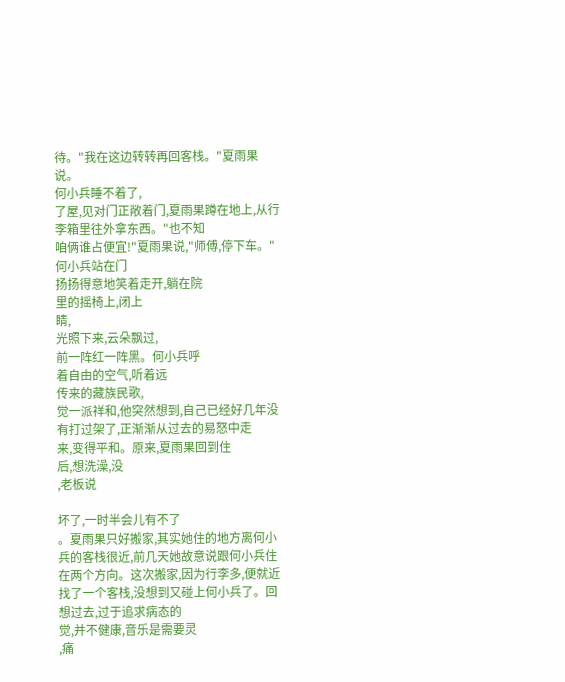待。"我在这边转转再回客栈。"夏雨果说。
何小兵睡不着了,
了屋,见对门正敞着门,夏雨果蹲在地上,从行李箱里往外拿东西。"也不知
咱俩谁占便宜!"夏雨果说,"师傅,停下车。"何小兵站在门
扬扬得意地笑着走开,躺在院
里的摇椅上,闭上
睛,
光照下来,云朵飘过,
前一阵红一阵黑。何小兵呼
着自由的空气,听着远
传来的藏族民歌,
觉一派祥和,他突然想到,自己已经好几年没有打过架了,正渐渐从过去的易怒中走
来,变得平和。原来,夏雨果回到住
后,想洗澡,没
,老板说

坏了,一时半会儿有不了
。夏雨果只好搬家,其实她住的地方离何小兵的客栈很近,前几天她故意说跟何小兵住在两个方向。这次搬家,因为行李多,便就近找了一个客栈,没想到又碰上何小兵了。回想过去,过于追求病态的
觉,并不健康,音乐是需要灵
,痛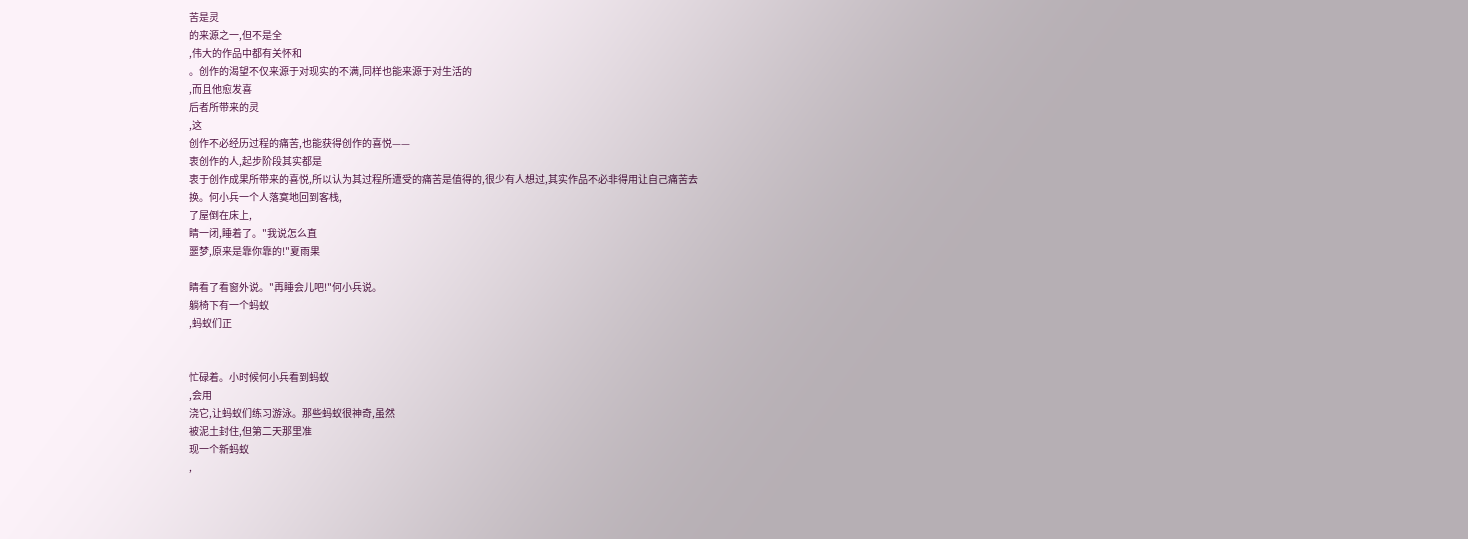苦是灵
的来源之一,但不是全
,伟大的作品中都有关怀和
。创作的渴望不仅来源于对现实的不满,同样也能来源于对生活的
,而且他愈发喜
后者所带来的灵
,这
创作不必经历过程的痛苦,也能获得创作的喜悦——
衷创作的人,起步阶段其实都是
衷于创作成果所带来的喜悦,所以认为其过程所遭受的痛苦是值得的,很少有人想过,其实作品不必非得用让自己痛苦去
换。何小兵一个人落寞地回到客栈,
了屋倒在床上,
睛一闭,睡着了。"我说怎么直
噩梦,原来是靠你靠的!"夏雨果

睛看了看窗外说。"再睡会儿吧!"何小兵说。
躺椅下有一个蚂蚁
,蚂蚁们正


忙碌着。小时候何小兵看到蚂蚁
,会用
浇它,让蚂蚁们练习游泳。那些蚂蚁很神奇,虽然
被泥土封住,但第二天那里准
现一个新蚂蚁
,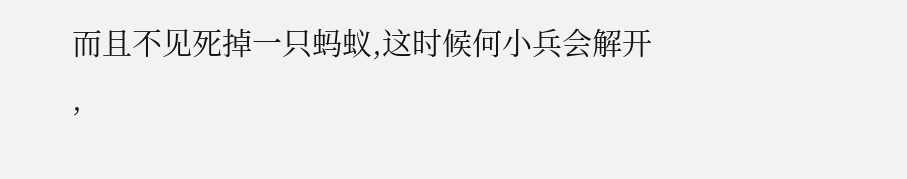而且不见死掉一只蚂蚁,这时候何小兵会解开
,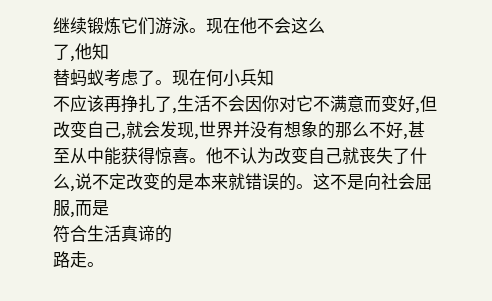继续锻炼它们游泳。现在他不会这么
了,他知
替蚂蚁考虑了。现在何小兵知
不应该再挣扎了,生活不会因你对它不满意而变好,但改变自己,就会发现,世界并没有想象的那么不好,甚至从中能获得惊喜。他不认为改变自己就丧失了什么,说不定改变的是本来就错误的。这不是向社会屈服,而是
符合生活真谛的
路走。